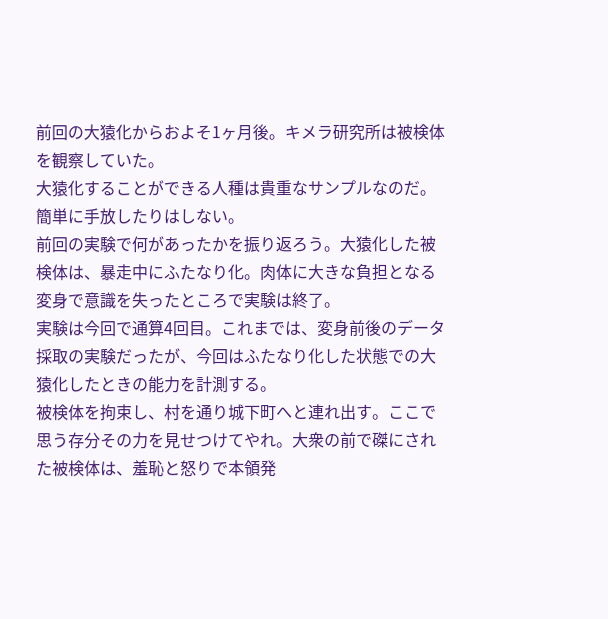前回の大猿化からおよそ1ヶ月後。キメラ研究所は被検体を観察していた。
大猿化することができる人種は貴重なサンプルなのだ。簡単に手放したりはしない。
前回の実験で何があったかを振り返ろう。大猿化した被検体は、暴走中にふたなり化。肉体に大きな負担となる変身で意識を失ったところで実験は終了。
実験は今回で通算4回目。これまでは、変身前後のデータ採取の実験だったが、今回はふたなり化した状態での大猿化したときの能力を計測する。
被検体を拘束し、村を通り城下町へと連れ出す。ここで思う存分その力を見せつけてやれ。大衆の前で磔にされた被検体は、羞恥と怒りで本領発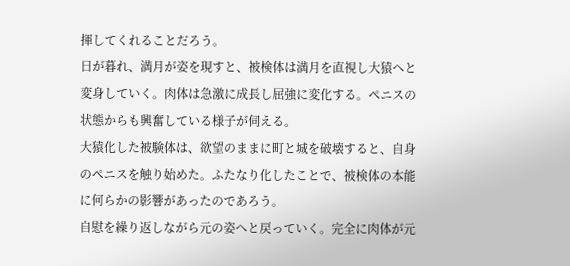揮してくれることだろう。
日が暮れ、満月が姿を現すと、被検体は満月を直視し大猿へと変身していく。肉体は急激に成長し屈強に変化する。ペニスの状態からも興奮している様子が伺える。
大猿化した被験体は、欲望のままに町と城を破壊すると、自身のペニスを触り始めた。ふたなり化したことで、被検体の本能に何らかの影響があったのであろう。
自慰を繰り返しながら元の姿へと戻っていく。完全に肉体が元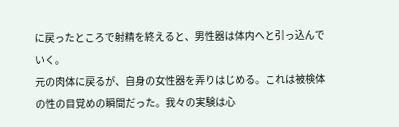に戻ったところで射精を終えると、男性器は体内へと引っ込んでいく。
元の肉体に戻るが、自身の女性器を弄りはじめる。これは被検体の性の目覚めの瞬間だった。我々の実験は心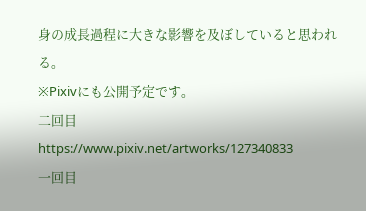身の成長過程に大きな影響を及ぼしていると思われる。
※Pixivにも公開予定です。
二回目
https://www.pixiv.net/artworks/127340833
一回目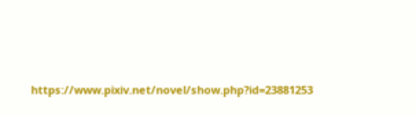https://www.pixiv.net/novel/show.php?id=23881253